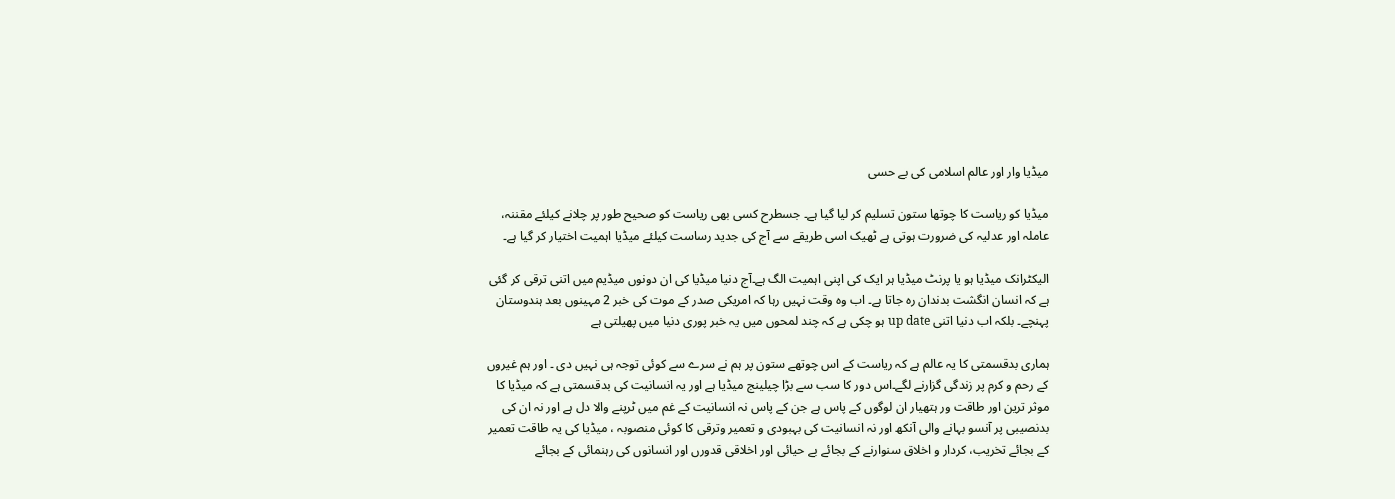میڈیا وار اور عالم اسلامی کی بے حسی

میڈیا کو ریاست کا چوتھا ستون تسلیم کر لیا گیا ہے۔ جسطرح کسی بھی ریاست کو صحیح طور پر چلانے کیلئے مقننہ، عاملہ اور عدلیہ کی ضرورت ہوتی ہے ٹھیک اسی طریقے سے آج کی جدید رساست کیلئے میڈیا اہمیت اختیار کر گیا ہے۔

الیکٹرانک میڈیا ہو یا پرنٹ میڈیا ہر ایک کی اپنی اہمیت الگ ہے۔آج دنیا میڈیا کی ان دونوں میڈیم میں اتنی ترقی کر گئی ہے کہ انسان انگشت بدندان رہ جاتا ہے۔ اب وہ وقت نہیں رہا کہ امریکی صدر کے موت کی خبر 2 مہینوں بعد ہندوستان پہنچے۔ بلکہ اب دنیا اتنی up date ہو چکی ہے کہ چند لمحوں میں یہ خبر پوری دنیا میں پھیلتی ہے

ہماری بدقسمتی کا یہ عالم ہے کہ ریاست کے اس چوتھے ستون پر ہم نے سرے سے کوئی توجہ ہی نہیں دی ۔ اور ہم غیروں کے رحم و کرم پر زندگی گزارنے لگے۔اس دور کا سب سے بڑا چیلینج میڈیا ہے اور یہ انسانیت کی بدقسمتی ہے کہ میڈیا کا موثر ترین اور طاقت ور ہتھیار ان لوگوں کے پاس ہے جن کے پاس نہ انسانیت کے غم میں ٹرپنے والا دل ہے اور نہ ان کی بدنصیبی پر آنسو بہانے والی آنکھ اور نہ انسانیت کی بہبودی و تعمیر وترقی کا کوئی منصوبہ ، میڈیا کی یہ طاقت تعمیر کے بجائے تخریب، کردار و اخلاق سنوارنے کے بجائے بے حیائی اور اخلاقی قدورں اور انسانوں کی رہنمائی کے بجائے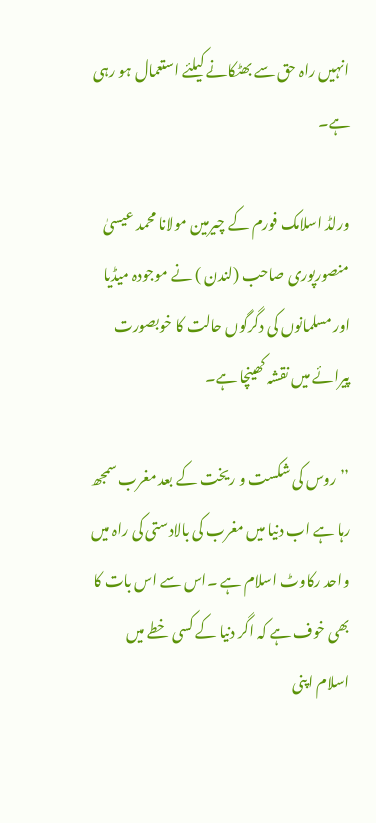انہیں راہ حق سے بھٹکانے کیلئے استعمال ہو رہی ہے۔

ورلڈ اسلامک فورم کے چیرمین مولانا محمد عیسیٰ منصورپوری صاحب (لندن ) نے موجودہ میڈیا اور مسلمانوں کی دگرگوں حالت کا خوبصورت پیرائے میں نقشہ کھینچا ہے۔

’’ روس کی شکست و ریخت کے بعد مغرب سمجھ رہا ہے اب دنیا میں مغرب کی بالادستی کی راہ میں واحد رکاوٹ اسلام ہے ۔اس سے اس بات کا بھی خوف ہے کہ اگر دنیا کے کسی خطے میں اسلام اپنی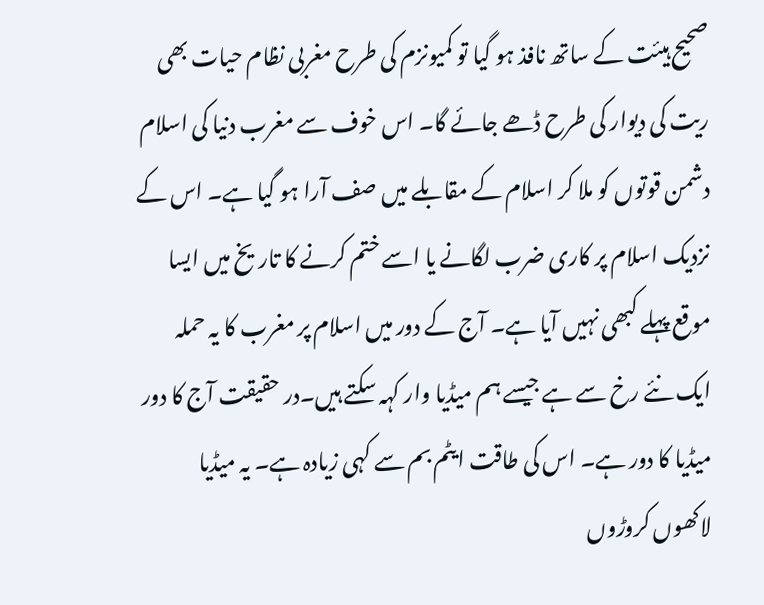صحیح ہیئت کے ساتھ نافذ ہو گیا تو کمیونزم کی طرح مغربی نظام حیات بھی ریت کی دیوار کی طرح ڈھے جائے گا۔ اس خوف سے مغرب دنیا کی اسلام دشمن قوتوں کو ملا کر اسلام کے مقابلے میں صف آرا ہو گیا ہے۔ اس کے نزدیک اسلام پر کاری ضرب لگانے یا اسے ختم کرنے کا تاریخ میں ایسا موقع پہلے کبھی نہیں آیا ہے۔ آج کے دور میں اسلام پر مغرب کا یہ حملہ ایک نئے رخ سے ہے جیسے ہم میڈیا وار کہہ سکتے ہیں۔در حقیقت آج کا دور میڈیا کا دور ہے۔ اس کی طاقت ایٹم بم سے کہی زیادہ ہے۔ یہ میڈیا لاکھوں کروڑوں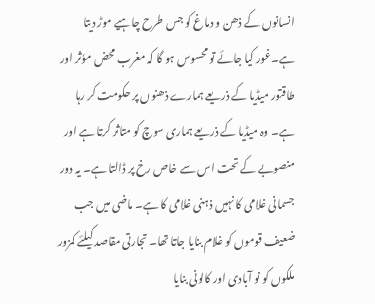انسانوں کے ذھن و دماغ کو جس طرح چاہیے موڑ دیتا ہے۔غور کیا جائے تو محسوس ہو گا کہ مغرب محض موٗثر اور طاقتور میڈیا کے ذریعے ہمارے ذھنوں پر حکومت کر رہا ہے۔ وہ میڈیا کے ذریعے ہماری سوچ کو متاثر کرتا ہے اور منصوبے کے تحت اس سے خاص رخ پر ڈالتا ہے۔ یہ دور جسمانی غلامی کا نہیں ذہنی غلامی کا ہے۔ ماضی میں جب ضعیف قوموں کو غلام بنایا جاتا تھا۔ تجارتی مقاصد کیلئے کمزور ملکوں کو نو آبادی اور کالونی بنایا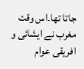جاتا تھا۔اس وقت مغرب نے ایشائی و افریقی عوام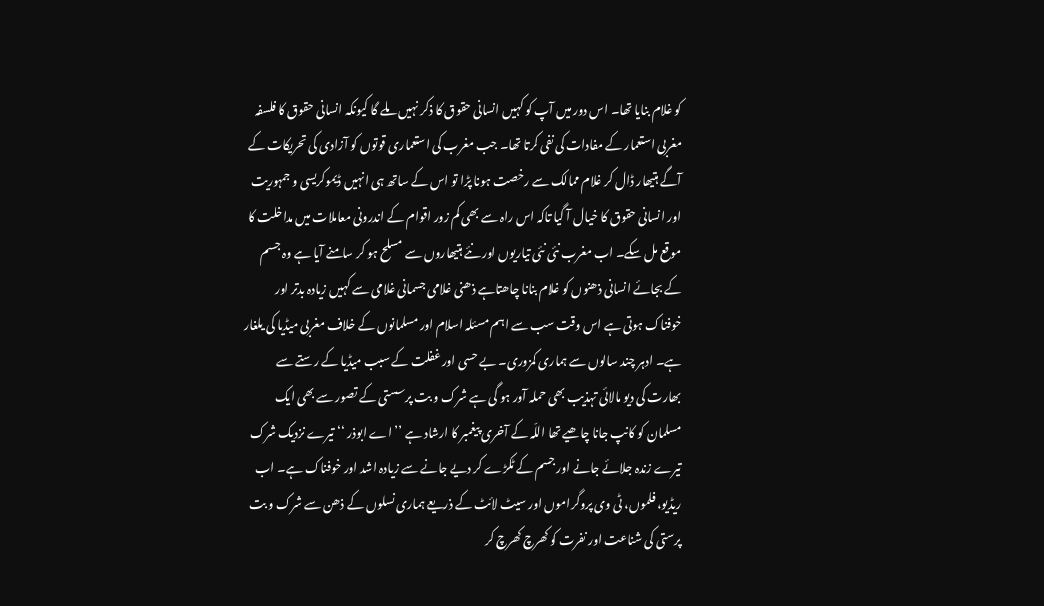کو غلام بنایا تھا۔ اس دور میں آپ کو کہیں انسانی حقوق کا ذکر نہیں ملے گا کیونکہ انسانی حقوق کا فلسفہ مغربی استعمار کے مفادات کی نفی کرتا تھا۔ جب مغرب کی استعماری قوتوں کو آزادی کی تحریکات کے آگے ہتیھار ڈال کر غلام ممالک سے رخصت ہونا پڑا تو اس کے ساتھ ہی انہیں ڈیموکریسی و جمہوریت اور انسانی حقوق کا خیال آ گیا تاکہ اس راہ سے بھی کم زور اقوام کے اندرونی معاملات میں مداخلت کا موقع مل سکے۔ اب مغرب نئی نئی تیاریوں اور نئے ہتیھاروں سے مسلح ہو کر سامنے آیا ہے وہ جسم کے بجائے انسانی ذھنوں کو غلام بنانا چاھتاہے ذھنی غلامی جسمانی غلامی سے کہیں زیادہ بدتر اور خوفناک ہوتی ہے اس وقت سب سے اہم مسئلہ اسلام اور مسلمانوں کے خلاف مغربی میڈیا کی یلغار ہے۔ ادہر چند سالوں سے ہماری کمزوری۔ بے حسی اور غفلت کے سبب میڈیا کے رستے سے بھارت کی دیو مالائی تہذیب بھی حملہ آور ہو گی ہے شرک و بت پرسستی کے تصور سے بھی ایک مسلمان کو کانپ جانا چاھیے تھا اللّہ کے آخری پیغمبر کا ارشاد ہے ’’ اے ابوذر ‘‘ تیرے نزدیک شرک تیرے زندہ جلائے جانے اور جسم کے ٹکڑے کر دیے جانے سے زیادہ اشد اور خوفناک ہے۔ اب ریڈیو، فلموں، ٹی وی پروگراموں اور سیٹ لائٹ کے ذریعے ہماری نسلوں کے ذھن سے شرک و بت پرستی کی شناعت اور نفرت کو کھرچ کھرچ کر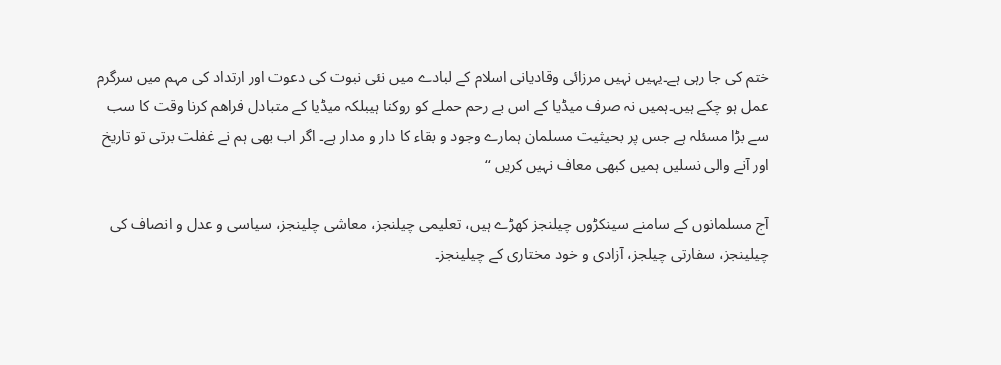ختم کی جا رہی ہے۔یہیں نہیں مرزائی وقادیانی اسلام کے لبادے میں نئی نبوت کی دعوت اور ارتداد کی مہم میں سرگرم عمل ہو چکے ہیں۔ہمیں نہ صرف میڈیا کے اس بے رحم حملے کو روکنا ہیبلکہ میڈیا کے متبادل فراھم کرنا وقت کا سب سے بڑا مسئلہ ہے جس پر بحیثیت مسلمان ہمارے وجود و بقاء کا دار و مدار ہے۔ اگر اب بھی ہم نے غفلت برتی تو تاریخ اور آنے والی نسلیں ہمیں کبھی معاف نہیں کریں ‘‘

آج مسلمانوں کے سامنے سینکڑوں چیلنجز کھڑے ہیں، تعلیمی چیلنجز، معاشی چلینجز، سیاسی و عدل و انصاف کی چیلینجز، سفارتی چیلجز، آزادی و خود مختاری کے چیلینجز۔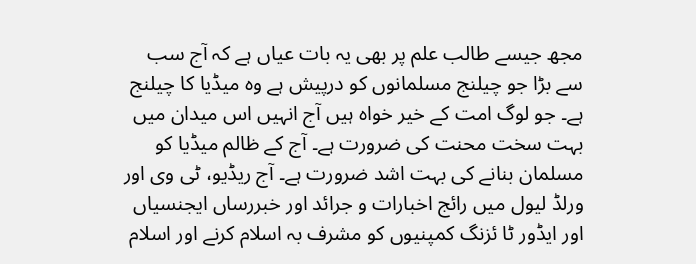مجھ جیسے طالب علم پر بھی یہ بات عیاں ہے کہ آج سب سے بڑا جو چیلنج مسلمانوں کو درپیش ہے وہ میڈیا کا چیلنج ہے۔ جو لوگ امت کے خیر خواہ ہیں آج انہیں اس میدان میں بہت سخت محنت کی ضرورت ہے۔ آج کے ظالم میڈیا کو مسلمان بنانے کی بہت اشد ضرورت ہے۔ آج ریڈیو، ٹی وی اور ورلڈ لیول میں رائج اخبارات و جرائد اور خبررساں ایجنسیاں اور ایڈور ٹا ئزنگ کمپنیوں کو مشرف بہ اسلام کرنے اور اسلام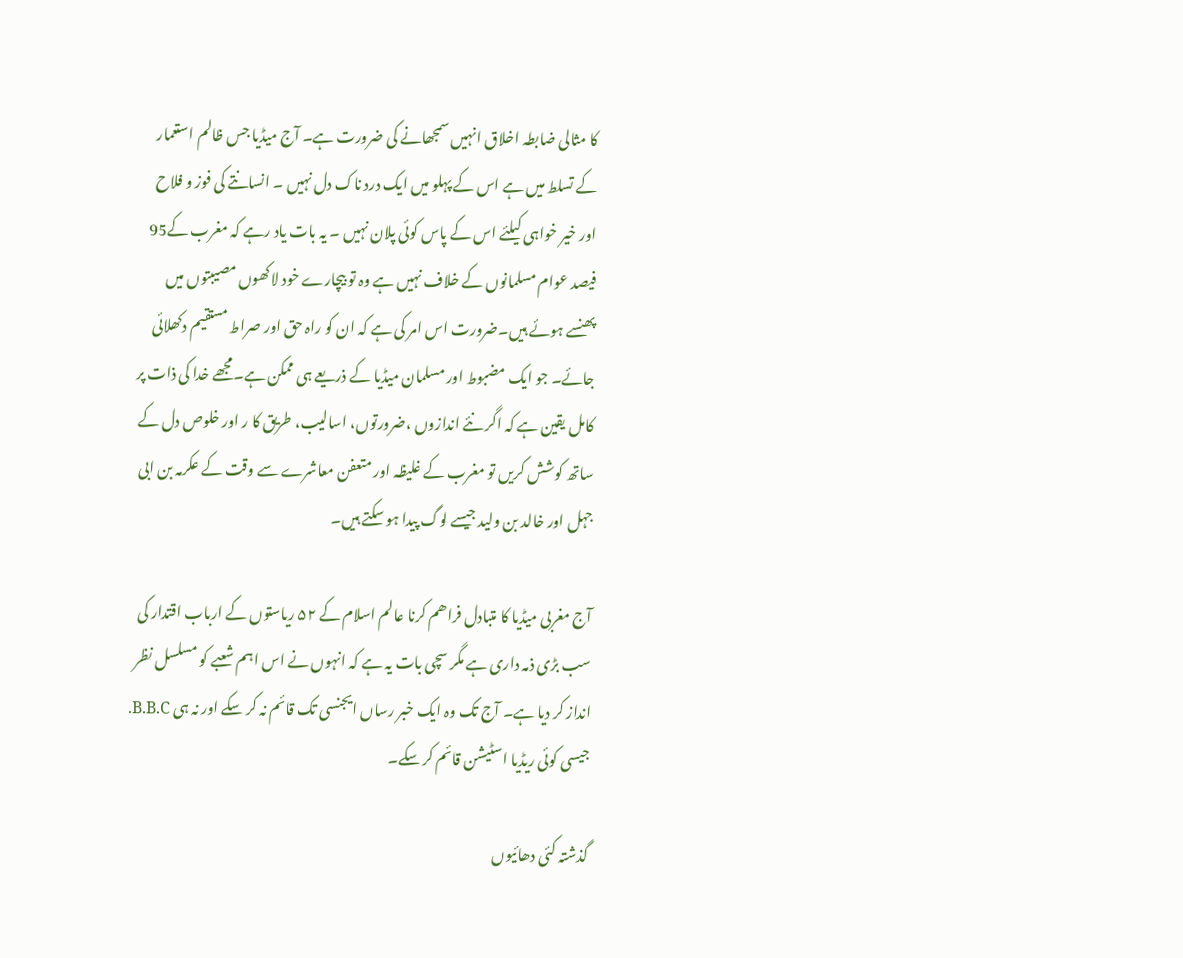کا مثالی ضابطہ اخلاق انہیں سمجھانے کی ضرورت ہے۔ آج میڈیا جس ظالم استعمار کے تسلط میں ہے اس کے پہلو میں ایک درد ناک دل نہیں ۔ انسانتے کی فوز و فلاح اور خیر خواہی کیلئے اس کے پاس کوئی پلان نہیں ۔ یہ بات یاد رہے کہ مغرب کے95 فیصد عوام مسلمانوں کے خلاف نہیں ہے وہ تو بیچارے خود لاکھوں مصیبتوں میں پھنسے ہوئے ہیں۔ضرورت اس امر کی ہے کہ ان کو راہ حق اور صراط مستقیم دکھلائی جائے۔ جو ایک مضبوط اور مسلمان میڈیا کے ذریعے ہی ممکن ہے۔مجھے خدا کی ذات پر کامل یقین ہے کہ اگر نئے اندازوں ،ضرورتوں، اسالیب، طریق کا ر اور خلوص دل کے ساتھ کوشش کریں تو مغرب کے غلیظہ اور متعفن معاشرے سے وقت کے عکرمہ بن ابی جہل اور خالد بن ولید جیسے لوگ پیدا ہو سکتے ہیں۔

آج مغربی میڈیا کا متبادل فراھم کرنا عالم اسلام کے ۵۲ ریاستوں کے ارباب اقتدار کی سب بڑی ذمہ داری ہے مگر سچی بات یہ ہے کہ انہوں نے اس اہم شعبے کو مسلسل نظر انداز کر دیا ہے۔ آج تک وہ ایک خبر رساں ایجنسی تک قائم نہ کر سکے اور نہ ہی B.B.C. جیسی کوئی ریڈیا اسٹیشن قائم کر سکے۔

گذشتہ کئی دھائیوں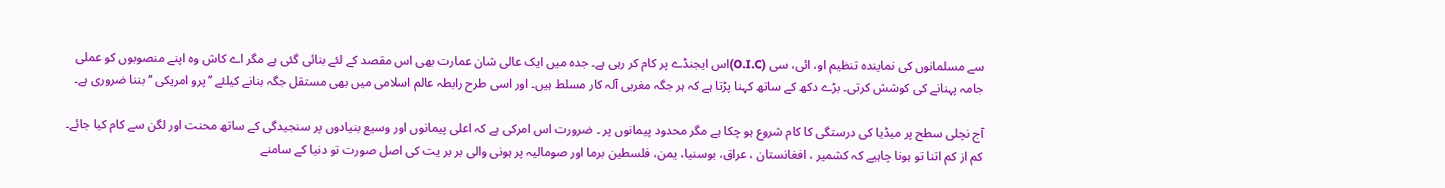سے مسلمانوں کی نمایندہ تنظیم او، ائی، سی (O.I.C)اس ایجنڈے پر کام کر رہی ہے۔ جدہ میں ایک عالی شان عمارت بھی اس مقصد کے لئے بنائی گئی ہے مگر اے کاش وہ اپنے منصوبوں کو عملی جامہ پہنانے کی کوشش کرتی۔ بڑے دکھ کے ساتھ کہنا پڑتا ہے کہ ہر جگہ مغربی آلہ کار مسلط ہیں۔ اور اسی طرح رابطہ عالم اسلامی میں بھی مستقل جگہ بنانے کیلئے ’’پرو امریکی ‘‘ بننا ضروری ہے۔

آج نچلی سطح پر میڈیا کی درستگی کا کام شروع ہو چکا ہے مگر محدود پیمانوں پر ۔ ضرورت اس امرکی ہے کہ اعلی پیمانوں اور وسیع بنیادوں پر سنجیدگی کے ساتھ محنت اور لگن سے کام کیا جائے۔ کم از کم اتنا تو ہونا چاہیے کہ کشمیر ، افغانستان ، عراق، بوسنیا، یمن، فلسطین برما اور صومالیہ پر ہونی والی بر بر یت کی اصل صورت تو دنیا کے سامنے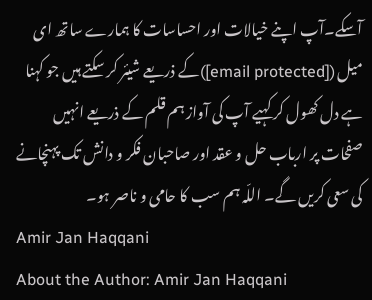آسکے۔آپ اپنے خیالات اور احساسات کا ہمارے ساتھ ای میل ([email protected])کے ذریعے شیئر کر سکتے ہیں جو کہنا ہے دل کھول کر کہیے آپ کی آواز ہم قلم کے ذریعے انہیں صفحات پر ارباب حل و عقد اور صاحبان فکر و دانش تک پہنچانے کی سعی کریں گے۔ اللّہ ہم سب کا حامی و ناصر ہو۔
Amir Jan Haqqani
About the Author: Amir Jan Haqqani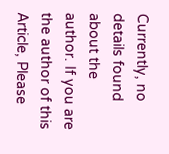Currently, no details found about the author. If you are the author of this Article, Please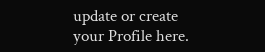update or create your Profile here.